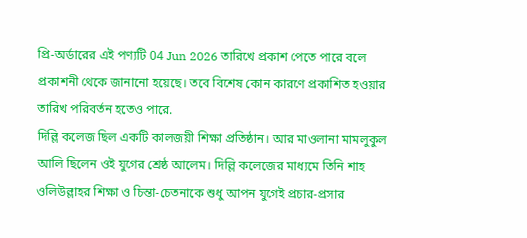প্রি-অর্ডারের এই পণ্যটি 04 Jun 2026 তারিখে প্রকাশ পেতে পারে বলে প্রকাশনী থেকে জানানো হয়েছে। তবে বিশেষ কোন কারণে প্রকাশিত হওয়ার তারিখ পরিবর্তন হতেও পারে.
দিল্লি কলেজ ছিল একটি কালজয়ী শিক্ষা প্রতিষ্ঠান। আর মাওলানা মামলুকুল আলি ছিলেন ওই যুগের শ্রেষ্ঠ আলেম। দিল্লি কলেজের মাধ্যমে তিনি শাহ ওলিউল্লাহর শিক্ষা ও চিন্তা-চেতনাকে শুধু আপন যুগেই প্রচার-প্রসার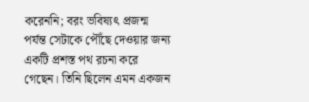করেননি; বরং ভবিষ্যৎ প্রজন্ম পর্যন্ত সেটাকে পৌঁছে দেওয়ার জন্য একটি প্রশস্ত পথ রচনা করে গেছেন। তিনি ছিলেন এমন একজন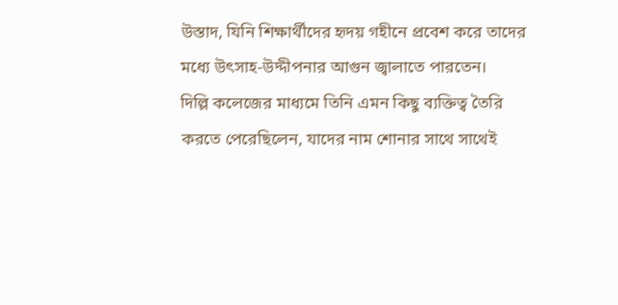উস্তাদ, যিনি শিক্ষার্থীদের হৃদয় গহীনে প্রবেশ করে তাদের মধ্যে উৎসাহ-উদ্দীপনার আগুন জ্বালাতে পারতেন।
দিল্লি কলেজের মাধ্যমে তিনি এমন কিছু ব্যক্তিত্ব তৈরি করতে পেরেছিলেন, যাদের নাম শোনার সাথে সাথেই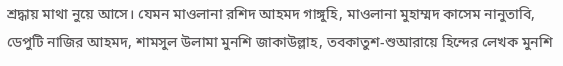শ্রদ্ধায় মাথা নুয়ে আসে। যেমন মাওলানা রশিদ আহমদ গাঙ্গুহি, মাওলানা মুহাম্মদ কাসেম নানুতাবি, ডেপুটি নাজির আহমদ, শামসুল উলামা মুনশি জাকাউল্লাহ, তবকাতুশ-শুআরায়ে হিন্দের লেখক মুনশি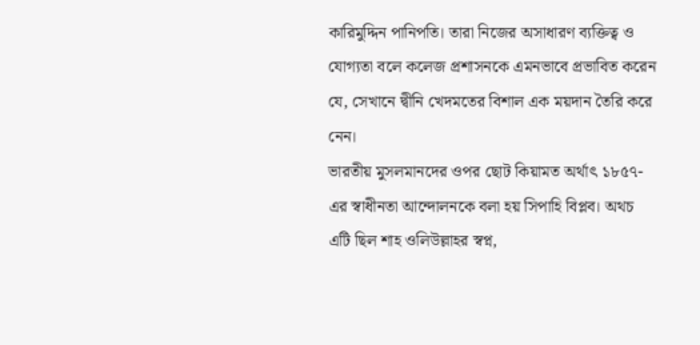কারিমুদ্দিন পানিপতি। তারা নিজের অসাধারণ ব্যক্তিত্ব ও যোগ্যতা বলে কলেজ প্রশাসনকে এমনভাবে প্রভাবিত করেন যে, সেখানে দ্বীনি খেদমতের বিশাল এক ময়দান তৈরি করে নেন।
ভারতীয় মুসলমানদের ওপর ছোট কিয়ামত অর্থাৎ ১৮৫৭-এর স্বাধীনতা আন্দোলনকে বলা হয় সিপাহি বিপ্লব। অথচ এটি ছিল শাহ ওলিউল্লাহর স্বপ্ন,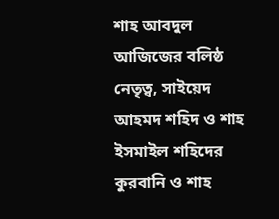শাহ আবদুল আজিজের বলিষ্ঠ নেতৃত্ব, সাইয়েদ আহমদ শহিদ ও শাহ ইসমাইল শহিদের কুরবানি ও শাহ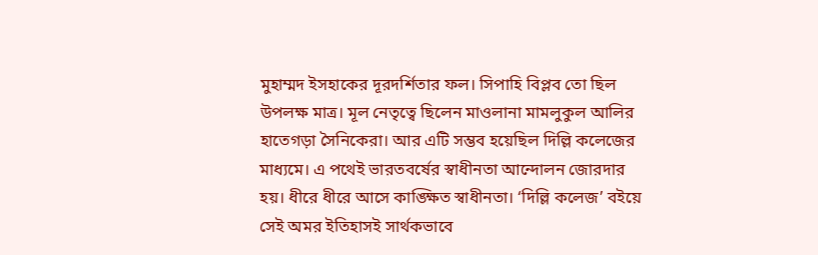মুহাম্মদ ইসহাকের দূরদর্শিতার ফল। সিপাহি বিপ্লব তো ছিল উপলক্ষ মাত্র। মূল নেতৃত্বে ছিলেন মাওলানা মামলুকুল আলির হাতেগড়া সৈনিকেরা। আর এটি সম্ভব হয়েছিল দিল্লি কলেজের মাধ্যমে। এ পথেই ভারতবর্ষের স্বাধীনতা আন্দোলন জোরদার হয়। ধীরে ধীরে আসে কাঙ্ক্ষিত স্বাধীনতা। ‘দিল্লি কলেজ’ বইয়ে সেই অমর ইতিহাসই সার্থকভাবে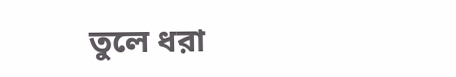তুলে ধরা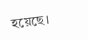হয়েছে।